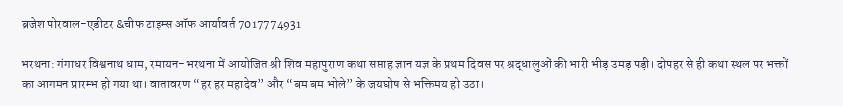ब्रजेश पोरवाल-एडीटर &चीफ टाइम्स ऑफ आर्यावर्त 7017774931

भरथना: गंगाधर विश्वनाथ धाम, रमायन-भरथना में आयोजित श्री शिव महापुराण कथा सप्ताह ज्ञान यज्ञ के प्रथम दिवस पर श्रद्धालुओं की भारी भीड़ उमड़ पड़ी। दोपहर से ही कथा स्थल पर भक्तों का आगमन प्रारम्भ हो गया था। वातावरण “हर हर महादेव” और “बम बम भोले” के जयघोष से भक्तिमय हो उठा।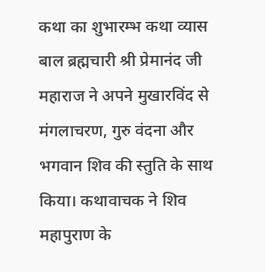कथा का शुभारम्भ कथा व्यास बाल ब्रह्मचारी श्री प्रेमानंद जी महाराज ने अपने मुखारविंद से मंगलाचरण, गुरु वंदना और भगवान शिव की स्तुति के साथ किया। कथावाचक ने शिव महापुराण के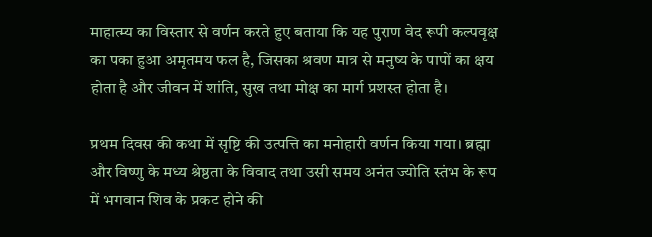माहात्म्य का विस्तार से वर्णन करते हुए बताया कि यह पुराण वेद रूपी कल्पवृक्ष का पका हुआ अमृतमय फल है, जिसका श्रवण मात्र से मनुष्य के पापों का क्षय होता है और जीवन में शांति, सुख तथा मोक्ष का मार्ग प्रशस्त होता है।

प्रथम दिवस की कथा में सृष्टि की उत्पत्ति का मनोहारी वर्णन किया गया। ब्रह्मा और विष्णु के मध्य श्रेष्ठता के विवाद तथा उसी समय अनंत ज्योति स्तंभ के रूप में भगवान शिव के प्रकट होने की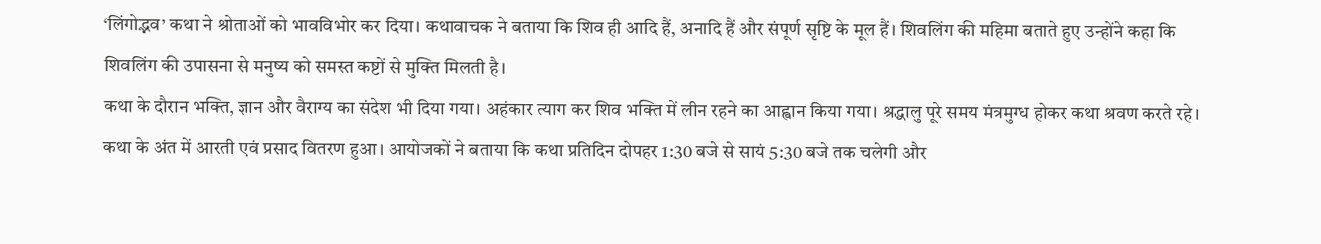‘लिंगोद्भव’ कथा ने श्रोताओं को भावविभोर कर दिया। कथावाचक ने बताया कि शिव ही आदि हैं, अनादि हैं और संपूर्ण सृष्टि के मूल हैं। शिवलिंग की महिमा बताते हुए उन्होंने कहा कि शिवलिंग की उपासना से मनुष्य को समस्त कष्टों से मुक्ति मिलती है।
कथा के दौरान भक्ति, ज्ञान और वैराग्य का संदेश भी दिया गया। अहंकार त्याग कर शिव भक्ति में लीन रहने का आह्वान किया गया। श्रद्धालु पूरे समय मंत्रमुग्ध होकर कथा श्रवण करते रहे।
कथा के अंत में आरती एवं प्रसाद वितरण हुआ। आयोजकों ने बताया कि कथा प्रतिदिन दोपहर 1:30 बजे से सायं 5:30 बजे तक चलेगी और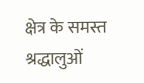क्षेत्र के समस्त श्रद्धालुओं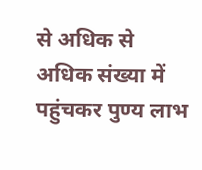से अधिक से अधिक संख्या में पहुंचकर पुण्य लाभ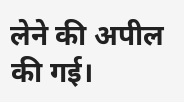लेने की अपील की गई।